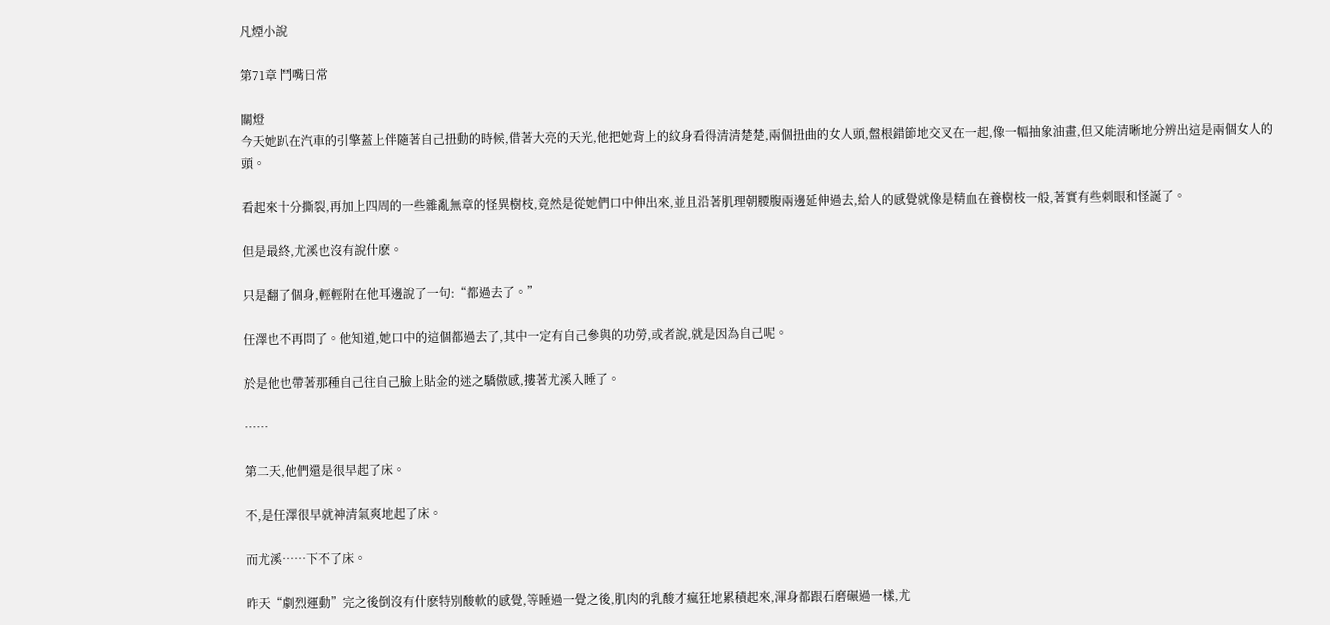凡煙小說

第71章 鬥嘴日常

關燈
今天她趴在汽車的引擎蓋上伴隨著自己扭動的時候,借著大亮的天光,他把她背上的紋身看得清清楚楚,兩個扭曲的女人頭,盤根錯節地交叉在一起,像一幅抽象油畫,但又能清晰地分辨出這是兩個女人的頭。

看起來十分撕裂,再加上四周的一些雜亂無章的怪異樹枝,竟然是從她們口中伸出來,並且沿著肌理朝腰腹兩邊延伸過去,給人的感覺就像是精血在養樹枝一般,著實有些刺眼和怪誕了。

但是最終,尤溪也沒有說什麽。

只是翻了個身,輕輕附在他耳邊說了一句:“都過去了。”

任澤也不再問了。他知道,她口中的這個都過去了,其中一定有自己參與的功勞,或者說,就是因為自己呢。

於是他也帶著那種自己往自己臉上貼金的迷之驕傲感,摟著尤溪入睡了。

……

第二天,他們還是很早起了床。

不,是任澤很早就神清氣爽地起了床。

而尤溪……下不了床。

昨天“劇烈運動”完之後倒沒有什麽特別酸軟的感覺,等睡過一覺之後,肌肉的乳酸才瘋狂地累積起來,渾身都跟石磨碾過一樣,尤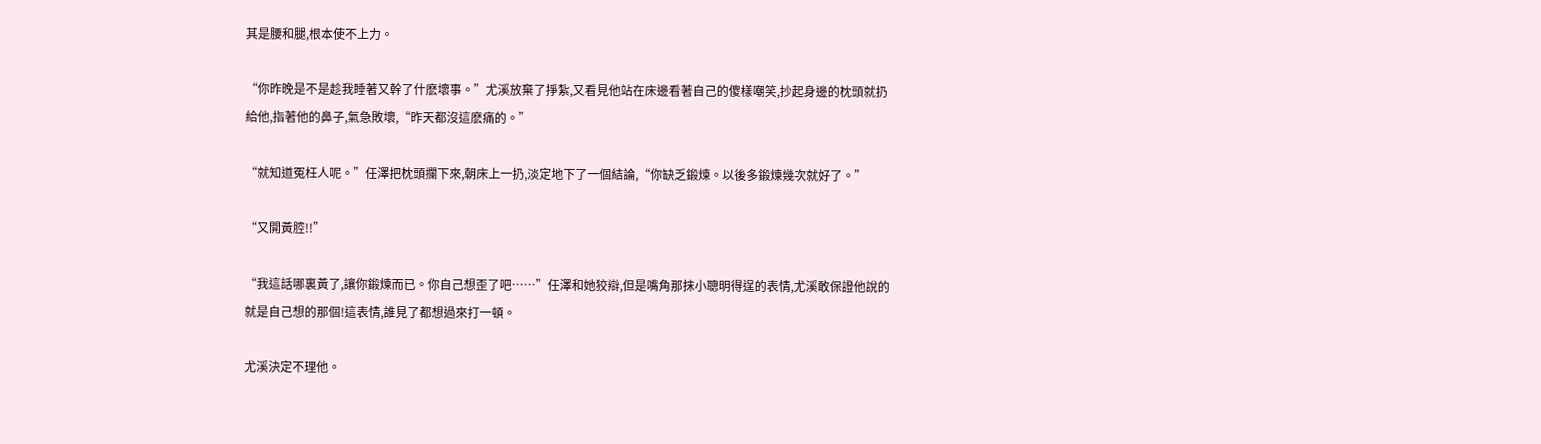其是腰和腿,根本使不上力。

“你昨晚是不是趁我睡著又幹了什麽壞事。”尤溪放棄了掙紮,又看見他站在床邊看著自己的傻樣嘲笑,抄起身邊的枕頭就扔給他,指著他的鼻子,氣急敗壞,“昨天都沒這麽痛的。”

“就知道冤枉人呢。”任澤把枕頭攔下來,朝床上一扔,淡定地下了一個結論,“你缺乏鍛煉。以後多鍛煉幾次就好了。”

“又開黃腔!!”

“我這話哪裏黃了,讓你鍛煉而已。你自己想歪了吧……”任澤和她狡辯,但是嘴角那抹小聰明得逞的表情,尤溪敢保證他說的就是自己想的那個!這表情,誰見了都想過來打一頓。

尤溪決定不理他。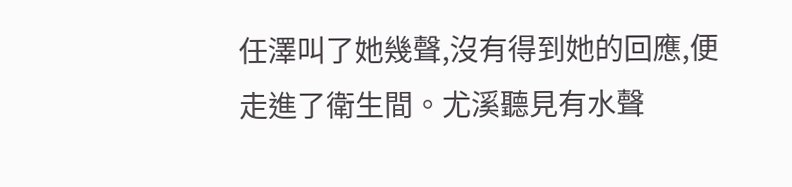任澤叫了她幾聲,沒有得到她的回應,便走進了衛生間。尤溪聽見有水聲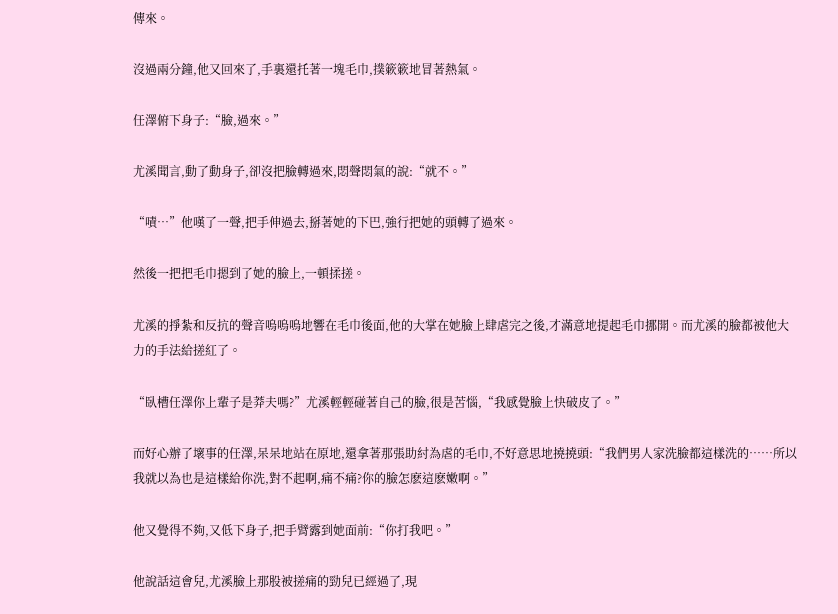傳來。

沒過兩分鐘,他又回來了,手裏還托著一塊毛巾,撲簌簌地冒著熱氣。

任澤俯下身子:“臉,過來。”

尤溪聞言,動了動身子,卻沒把臉轉過來,悶聲悶氣的說:“就不。”

“嘖…”他嘆了一聲,把手伸過去,掰著她的下巴,強行把她的頭轉了過來。

然後一把把毛巾摁到了她的臉上,一頓揉搓。

尤溪的掙紮和反抗的聲音嗚嗚嗚地響在毛巾後面,他的大掌在她臉上肆虐完之後,才滿意地提起毛巾挪開。而尤溪的臉都被他大力的手法給搓紅了。

“臥槽任澤你上輩子是莽夫嗎?”尤溪輕輕碰著自己的臉,很是苦惱,“我感覺臉上快破皮了。”

而好心辦了壞事的任澤,呆呆地站在原地,還拿著那張助紂為虐的毛巾,不好意思地撓撓頭:“我們男人家洗臉都這樣洗的……所以我就以為也是這樣給你洗,對不起啊,痛不痛?你的臉怎麽這麽嫩啊。”

他又覺得不夠,又低下身子,把手臂露到她面前:“你打我吧。”

他說話這會兒,尤溪臉上那股被搓痛的勁兒已經過了,現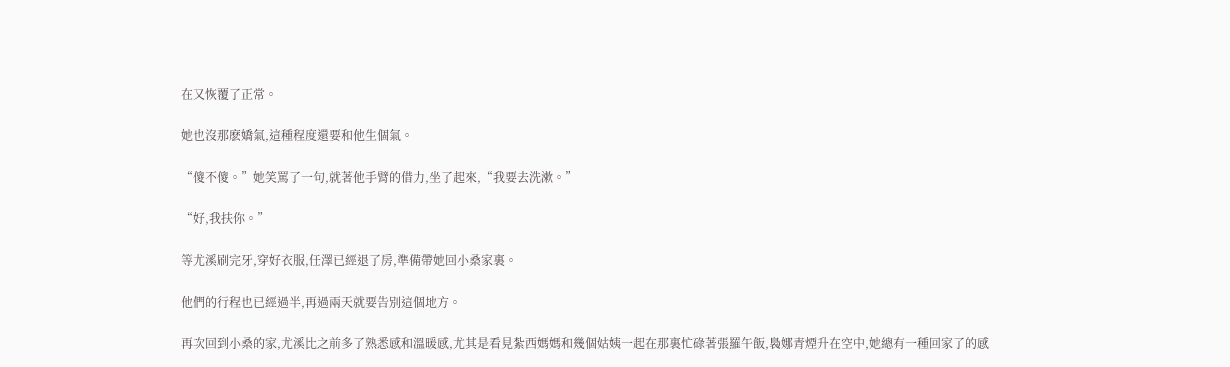在又恢覆了正常。

她也沒那麽嬌氣,這種程度還要和他生個氣。

“傻不傻。”她笑罵了一句,就著他手臂的借力,坐了起來,“我要去洗漱。”

“好,我扶你。”

等尤溪刷完牙,穿好衣服,任澤已經退了房,準備帶她回小桑家裏。

他們的行程也已經過半,再過兩天就要告別這個地方。

再次回到小桑的家,尤溪比之前多了熟悉感和溫暖感,尤其是看見紮西媽媽和幾個姑姨一起在那裏忙碌著張羅午飯,裊娜青煙升在空中,她總有一種回家了的感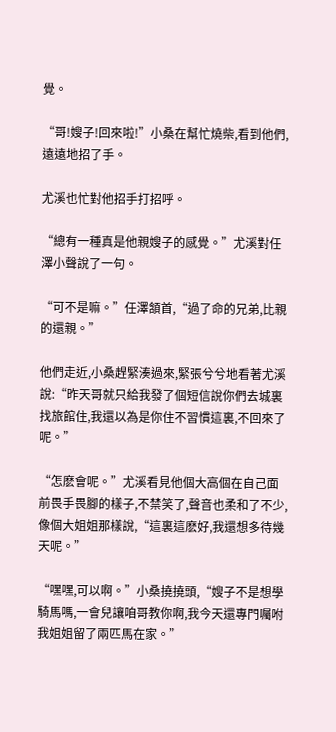覺。

“哥!嫂子!回來啦!”小桑在幫忙燒柴,看到他們,遠遠地招了手。

尤溪也忙對他招手打招呼。

“總有一種真是他親嫂子的感覺。”尤溪對任澤小聲說了一句。

“可不是嘛。”任澤頷首,“過了命的兄弟,比親的還親。”

他們走近,小桑趕緊湊過來,緊張兮兮地看著尤溪說:“昨天哥就只給我發了個短信說你們去城裏找旅館住,我還以為是你住不習慣這裏,不回來了呢。”

“怎麽會呢。”尤溪看見他個大高個在自己面前畏手畏腳的樣子,不禁笑了,聲音也柔和了不少,像個大姐姐那樣說,“這裏這麽好,我還想多待幾天呢。”

“嘿嘿,可以啊。”小桑撓撓頭,“嫂子不是想學騎馬嗎,一會兒讓咱哥教你啊,我今天還專門囑咐我姐姐留了兩匹馬在家。”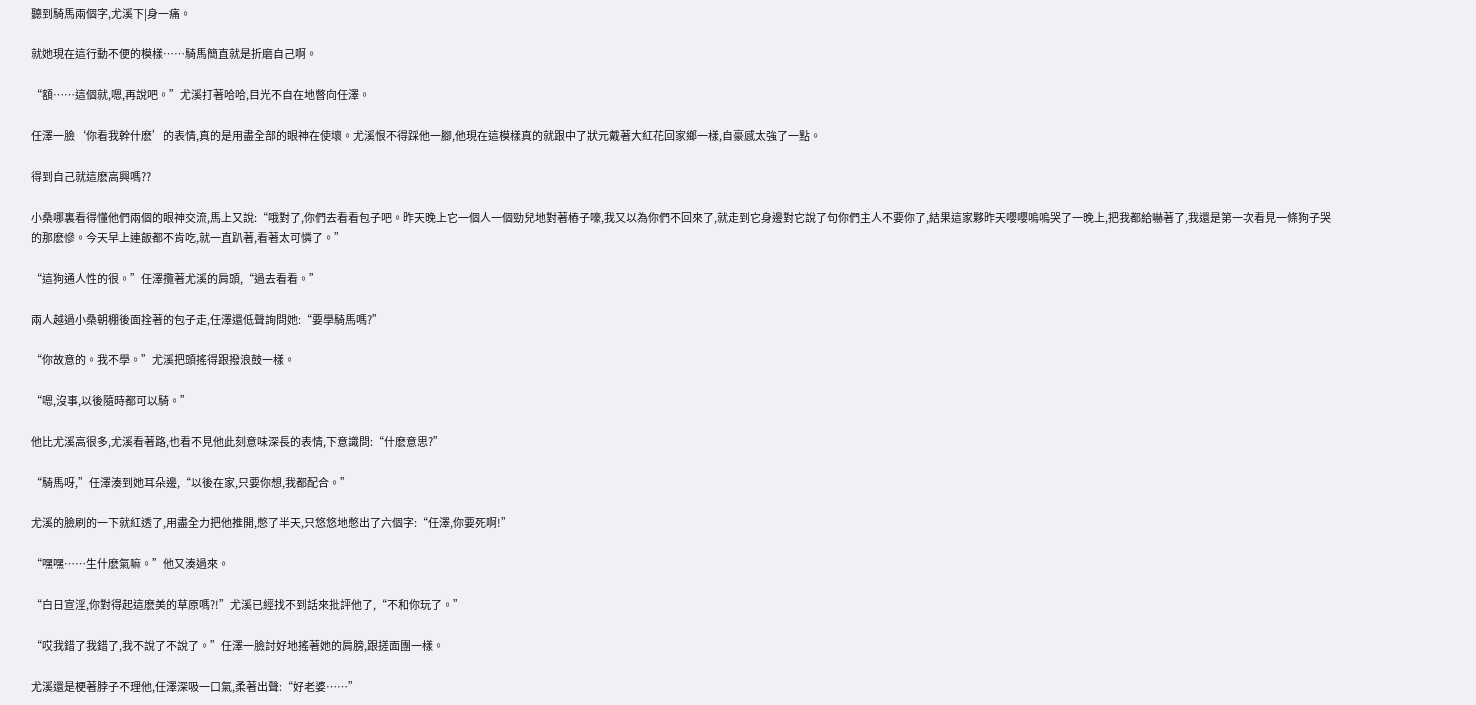聽到騎馬兩個字,尤溪下|身一痛。

就她現在這行動不便的模樣……騎馬簡直就是折磨自己啊。

“額……這個就,嗯,再說吧。”尤溪打著哈哈,目光不自在地暼向任澤。

任澤一臉‘你看我幹什麽’的表情,真的是用盡全部的眼神在使壞。尤溪恨不得踩他一腳,他現在這模樣真的就跟中了狀元戴著大紅花回家鄉一樣,自豪感太強了一點。

得到自己就這麽高興嗎??

小桑哪裏看得懂他們兩個的眼神交流,馬上又說:“哦對了,你們去看看包子吧。昨天晚上它一個人一個勁兒地對著樁子嚎,我又以為你們不回來了,就走到它身邊對它說了句你們主人不要你了,結果這家夥昨天嚶嚶嗚嗚哭了一晚上,把我都給嚇著了,我還是第一次看見一條狗子哭的那麽慘。今天早上連飯都不肯吃,就一直趴著,看著太可憐了。”

“這狗通人性的很。”任澤攬著尤溪的肩頭,“過去看看。”

兩人越過小桑朝棚後面拴著的包子走,任澤還低聲詢問她:“要學騎馬嗎?”

“你故意的。我不學。”尤溪把頭搖得跟撥浪鼓一樣。

“嗯,沒事,以後隨時都可以騎。”

他比尤溪高很多,尤溪看著路,也看不見他此刻意味深長的表情,下意識問:“什麽意思?”

“騎馬呀,”任澤湊到她耳朵邊,“以後在家,只要你想,我都配合。”

尤溪的臉刷的一下就紅透了,用盡全力把他推開,憋了半天,只悠悠地憋出了六個字:“任澤,你要死啊!”

“嘿嘿……生什麽氣嘛。”他又湊過來。

“白日宣淫,你對得起這麽美的草原嗎?!”尤溪已經找不到話來批評他了,“不和你玩了。”

“哎我錯了我錯了,我不說了不說了。”任澤一臉討好地搖著她的肩膀,跟搓面團一樣。

尤溪還是梗著脖子不理他,任澤深吸一口氣,柔著出聲:“好老婆……”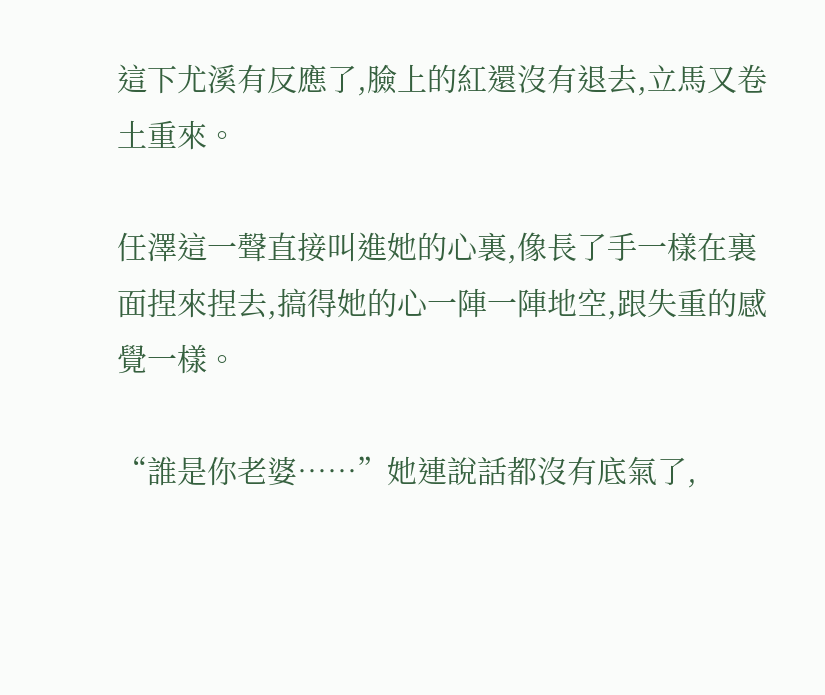這下尤溪有反應了,臉上的紅還沒有退去,立馬又卷土重來。

任澤這一聲直接叫進她的心裏,像長了手一樣在裏面捏來捏去,搞得她的心一陣一陣地空,跟失重的感覺一樣。

“誰是你老婆……”她連說話都沒有底氣了,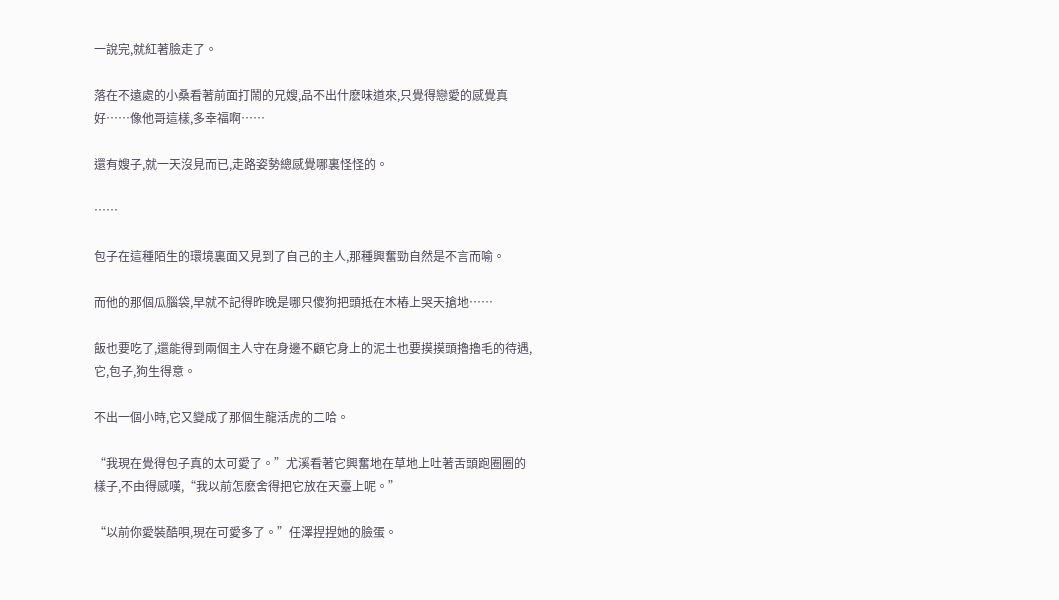一說完,就紅著臉走了。

落在不遠處的小桑看著前面打鬧的兄嫂,品不出什麽味道來,只覺得戀愛的感覺真好……像他哥這樣,多幸福啊……

還有嫂子,就一天沒見而已,走路姿勢總感覺哪裏怪怪的。

……

包子在這種陌生的環境裏面又見到了自己的主人,那種興奮勁自然是不言而喻。

而他的那個瓜腦袋,早就不記得昨晚是哪只傻狗把頭抵在木樁上哭天搶地……

飯也要吃了,還能得到兩個主人守在身邊不顧它身上的泥土也要摸摸頭擼擼毛的待遇,它,包子,狗生得意。

不出一個小時,它又變成了那個生龍活虎的二哈。

“我現在覺得包子真的太可愛了。”尤溪看著它興奮地在草地上吐著舌頭跑圈圈的樣子,不由得感嘆,“我以前怎麽舍得把它放在天臺上呢。”

“以前你愛裝酷唄,現在可愛多了。”任澤捏捏她的臉蛋。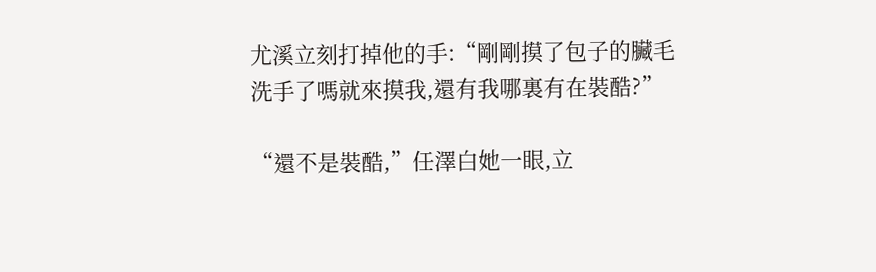尤溪立刻打掉他的手:“剛剛摸了包子的臟毛洗手了嗎就來摸我,還有我哪裏有在裝酷?”

“還不是裝酷,”任澤白她一眼,立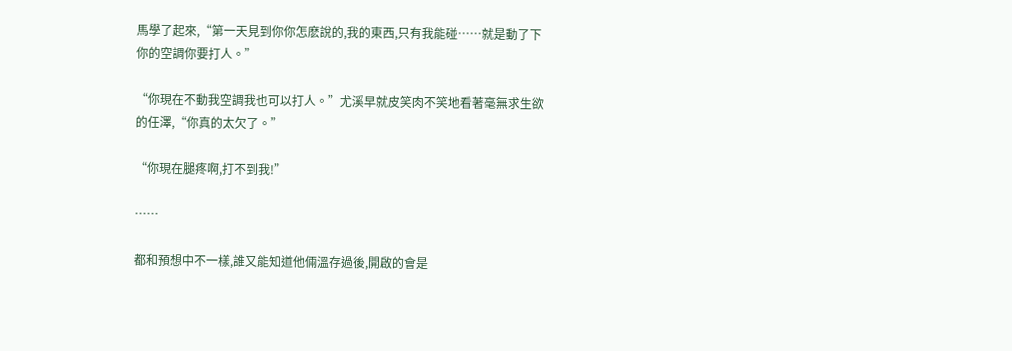馬學了起來,“第一天見到你你怎麽說的,我的東西,只有我能碰……就是動了下你的空調你要打人。”

“你現在不動我空調我也可以打人。”尤溪早就皮笑肉不笑地看著毫無求生欲的任澤,“你真的太欠了。”

“你現在腿疼啊,打不到我!”

……

都和預想中不一樣,誰又能知道他倆溫存過後,開啟的會是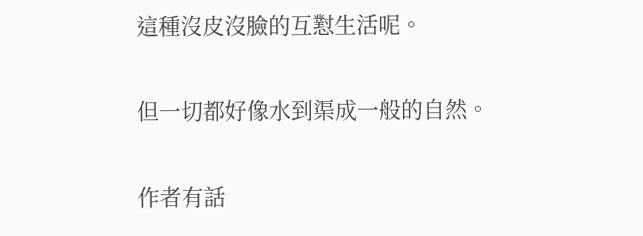這種沒皮沒臉的互懟生活呢。

但一切都好像水到渠成一般的自然。

作者有話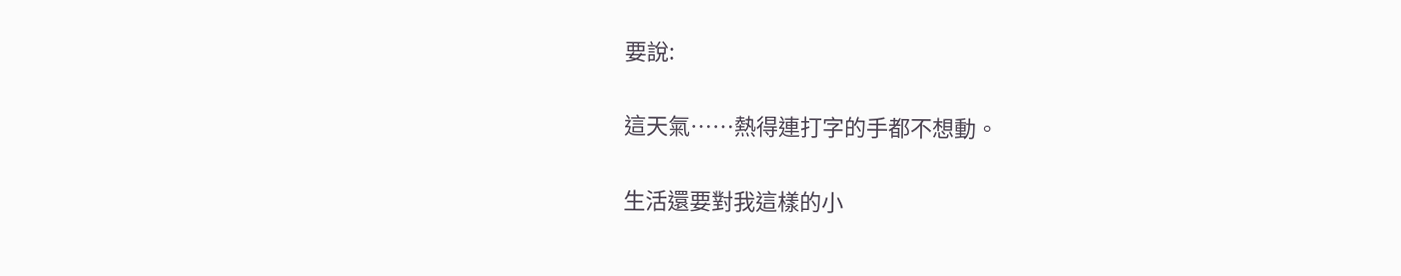要說:

這天氣……熱得連打字的手都不想動。

生活還要對我這樣的小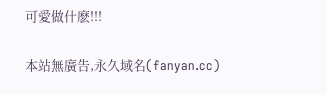可愛做什麽!!!

本站無廣告,永久域名(fanyan.cc)